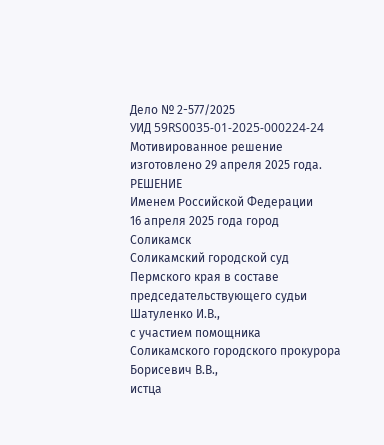Дело № 2-577/2025
УИД 59RS0035-01-2025-000224-24
Мотивированное решение изготовлено 29 апреля 2025 года.
РЕШЕНИЕ
Именем Российской Федерации
16 апреля 2025 года город Соликамск
Соликамский городской суд Пермского края в составе председательствующего судьи Шатуленко И.В.,
с участием помощника Соликамского городского прокурора Борисевич В.В.,
истца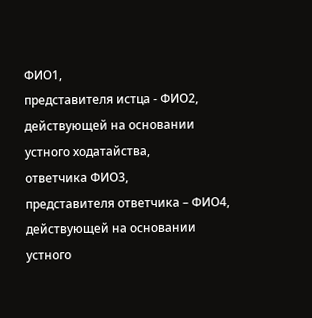ФИО1,
представителя истца - ФИО2, действующей на основании устного ходатайства,
ответчика ФИО3,
представителя ответчика – ФИО4, действующей на основании устного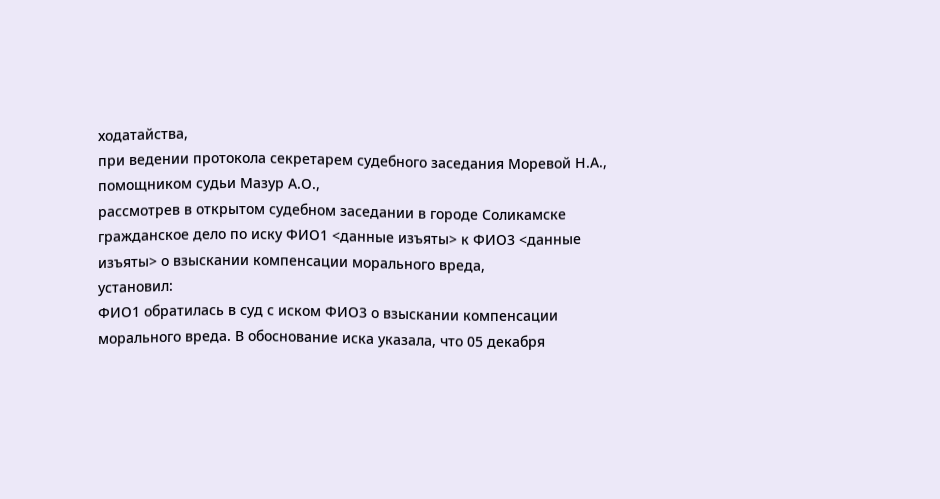ходатайства,
при ведении протокола секретарем судебного заседания Моревой Н.А., помощником судьи Мазур А.О.,
рассмотрев в открытом судебном заседании в городе Соликамске гражданское дело по иску ФИО1 <данные изъяты> к ФИО3 <данные изъяты> о взыскании компенсации морального вреда,
установил:
ФИО1 обратилась в суд с иском ФИО3 о взыскании компенсации морального вреда. В обоснование иска указала, что 05 декабря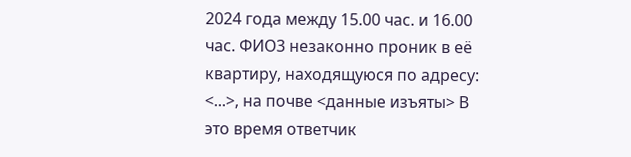2024 года между 15.00 час. и 16.00 час. ФИО3 незаконно проник в её квартиру, находящуюся по адресу: <...>, на почве <данные изъяты> В это время ответчик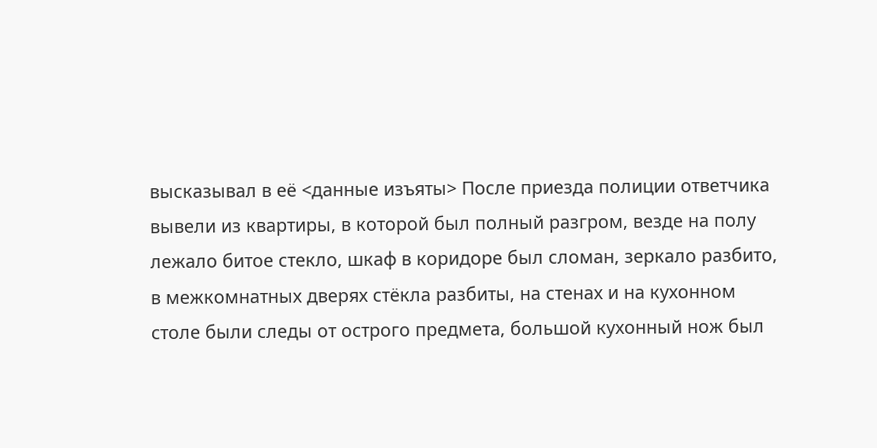высказывал в её <данные изъяты> После приезда полиции ответчика вывели из квартиры, в которой был полный разгром, везде на полу лежало битое стекло, шкаф в коридоре был сломан, зеркало разбито, в межкомнатных дверях стёкла разбиты, на стенах и на кухонном столе были следы от острого предмета, большой кухонный нож был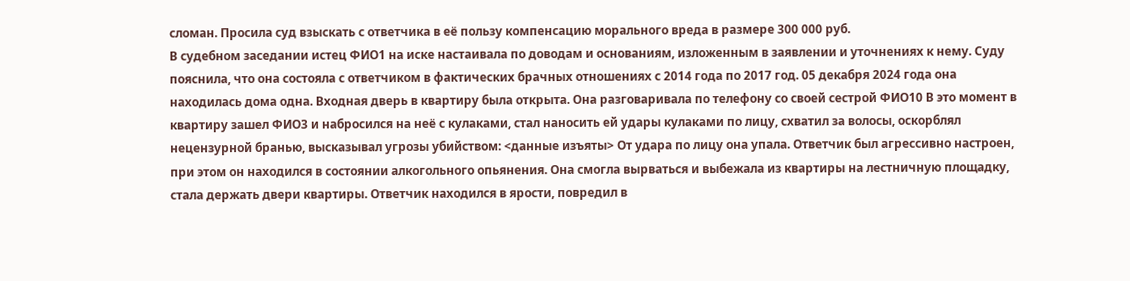сломан. Просила суд взыскать с ответчика в её пользу компенсацию морального вреда в размере 300 000 руб.
В судебном заседании истец ФИО1 на иске настаивала по доводам и основаниям, изложенным в заявлении и уточнениях к нему. Суду пояснила, что она состояла с ответчиком в фактических брачных отношениях с 2014 года по 2017 год. 05 декабря 2024 года она находилась дома одна. Входная дверь в квартиру была открыта. Она разговаривала по телефону со своей сестрой ФИО10 В это момент в квартиру зашел ФИО3 и набросился на неё с кулаками, стал наносить ей удары кулаками по лицу, схватил за волосы, оскорблял нецензурной бранью, высказывал угрозы убийством: <данные изъяты> От удара по лицу она упала. Ответчик был агрессивно настроен, при этом он находился в состоянии алкогольного опьянения. Она смогла вырваться и выбежала из квартиры на лестничную площадку, стала держать двери квартиры. Ответчик находился в ярости, повредил в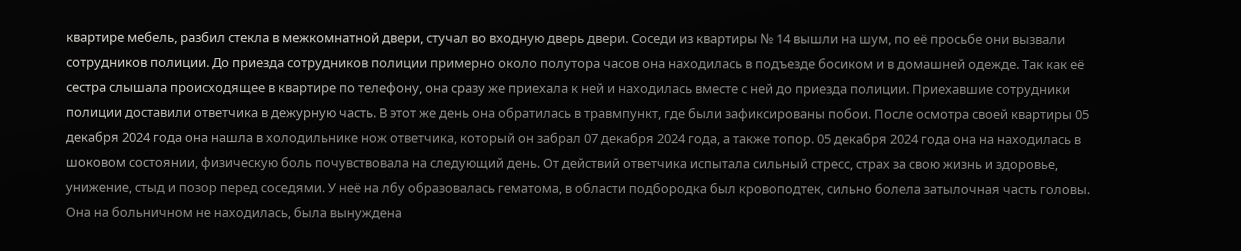квартире мебель, разбил стекла в межкомнатной двери, стучал во входную дверь двери. Соседи из квартиры № 14 вышли на шум, по её просьбе они вызвали сотрудников полиции. До приезда сотрудников полиции примерно около полутора часов она находилась в подъезде босиком и в домашней одежде. Так как её сестра слышала происходящее в квартире по телефону, она сразу же приехала к ней и находилась вместе с ней до приезда полиции. Приехавшие сотрудники полиции доставили ответчика в дежурную часть. В этот же день она обратилась в травмпункт, где были зафиксированы побои. После осмотра своей квартиры 05 декабря 2024 года она нашла в холодильнике нож ответчика, который он забрал 07 декабря 2024 года, а также топор. 05 декабря 2024 года она на находилась в шоковом состоянии, физическую боль почувствовала на следующий день. От действий ответчика испытала сильный стресс, страх за свою жизнь и здоровье, унижение, стыд и позор перед соседями. У неё на лбу образовалась гематома, в области подбородка был кровоподтек, сильно болела затылочная часть головы. Она на больничном не находилась, была вынуждена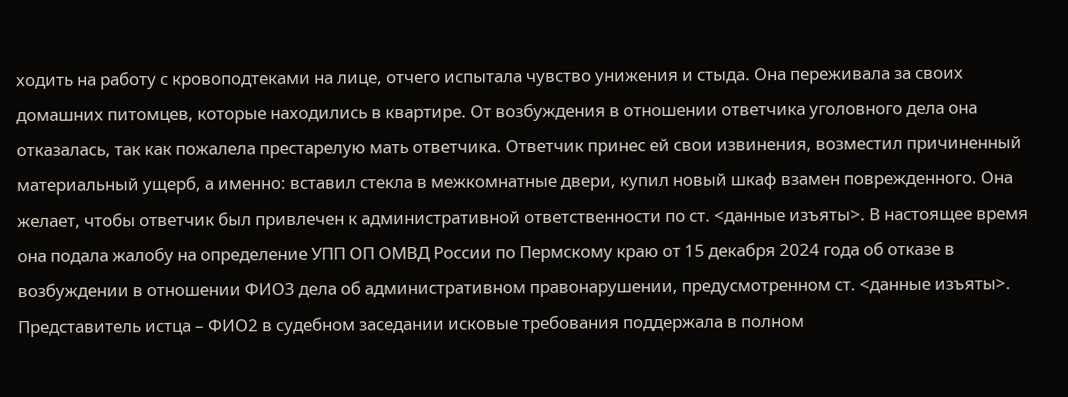ходить на работу с кровоподтеками на лице, отчего испытала чувство унижения и стыда. Она переживала за своих домашних питомцев, которые находились в квартире. От возбуждения в отношении ответчика уголовного дела она отказалась, так как пожалела престарелую мать ответчика. Ответчик принес ей свои извинения, возместил причиненный материальный ущерб, а именно: вставил стекла в межкомнатные двери, купил новый шкаф взамен поврежденного. Она желает, чтобы ответчик был привлечен к административной ответственности по ст. <данные изъяты>. В настоящее время она подала жалобу на определение УПП ОП ОМВД России по Пермскому краю от 15 декабря 2024 года об отказе в возбуждении в отношении ФИО3 дела об административном правонарушении, предусмотренном ст. <данные изъяты>.
Представитель истца – ФИО2 в судебном заседании исковые требования поддержала в полном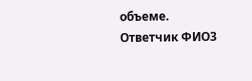объеме.
Ответчик ФИО3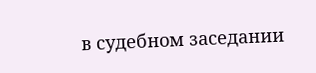в судебном заседании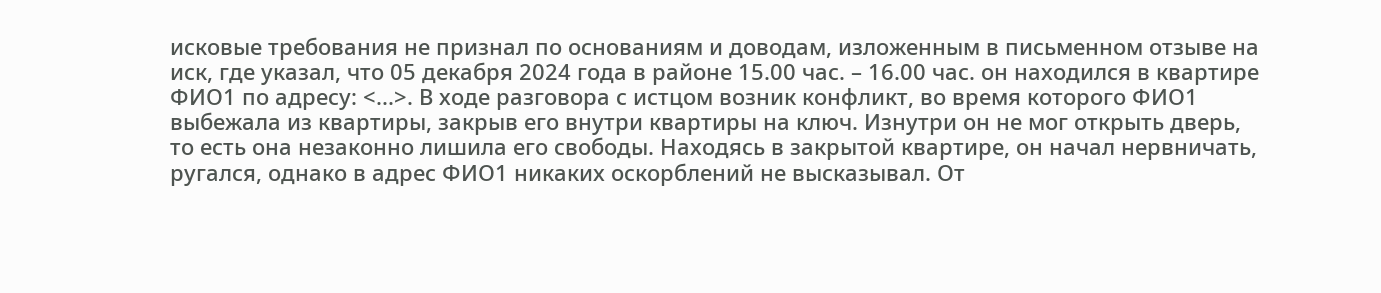исковые требования не признал по основаниям и доводам, изложенным в письменном отзыве на иск, где указал, что 05 декабря 2024 года в районе 15.00 час. – 16.00 час. он находился в квартире ФИО1 по адресу: <...>. В ходе разговора с истцом возник конфликт, во время которого ФИО1 выбежала из квартиры, закрыв его внутри квартиры на ключ. Изнутри он не мог открыть дверь, то есть она незаконно лишила его свободы. Находясь в закрытой квартире, он начал нервничать, ругался, однако в адрес ФИО1 никаких оскорблений не высказывал. От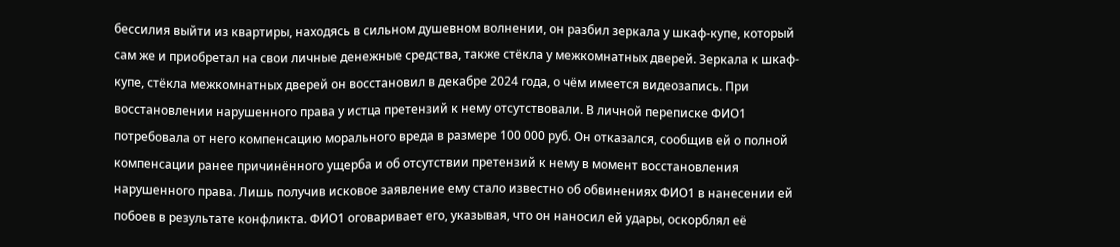бессилия выйти из квартиры, находясь в сильном душевном волнении, он разбил зеркала у шкаф-купе, который сам же и приобретал на свои личные денежные средства, также стёкла у межкомнатных дверей. Зеркала к шкаф-купе, стёкла межкомнатных дверей он восстановил в декабре 2024 года, о чём имеется видеозапись. При восстановлении нарушенного права у истца претензий к нему отсутствовали. В личной переписке ФИО1 потребовала от него компенсацию морального вреда в размере 100 000 руб. Он отказался, сообщив ей о полной компенсации ранее причинённого ущерба и об отсутствии претензий к нему в момент восстановления нарушенного права. Лишь получив исковое заявление ему стало известно об обвинениях ФИО1 в нанесении ей побоев в результате конфликта. ФИО1 оговаривает его, указывая, что он наносил ей удары, оскорблял её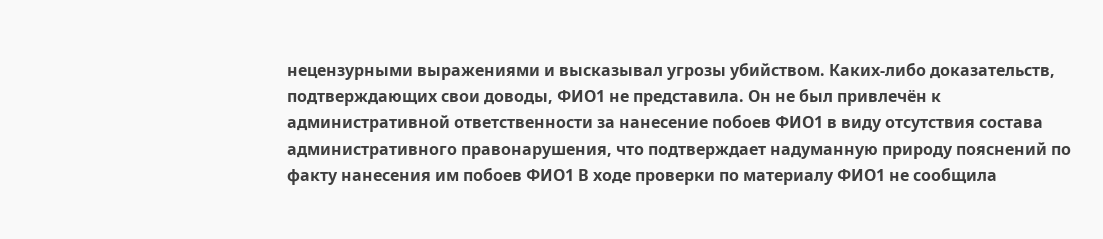нецензурными выражениями и высказывал угрозы убийством. Каких-либо доказательств, подтверждающих свои доводы, ФИО1 не представила. Он не был привлечён к административной ответственности за нанесение побоев ФИО1 в виду отсутствия состава административного правонарушения, что подтверждает надуманную природу пояснений по факту нанесения им побоев ФИО1 В ходе проверки по материалу ФИО1 не сообщила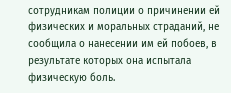сотрудникам полиции о причинении ей физических и моральных страданий, не сообщила о нанесении им ей побоев, в результате которых она испытала физическую боль.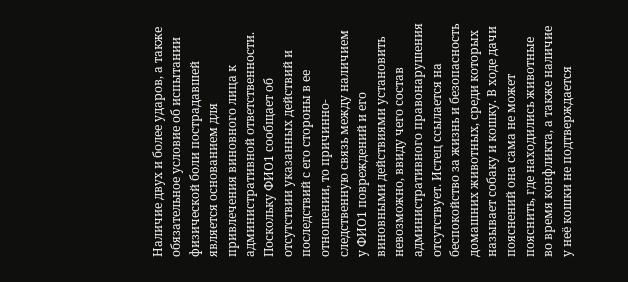Наличие двух и более ударов, а также обязательное условие об испытании физической боли пострадавшей является основанием для привлечения виновного лица к административной ответственности. Поскольку ФИО1 сообщает об отсутствии указанных действий и последствий с его стороны в ее отношении, то причинно-следственную связь между наличием у ФИО1 повреждений и его виновными действиями установить невозможно, ввиду чего состав административного правонарушения отсутствует. Истец ссылается на беспокойство за жизнь и безопасность домашних животных, среди которых называет собаку и кошку. В ходе дачи пояснений она сама не может пояснить, где находились животные во время конфликта, а также наличие у неё кошки не подтверждается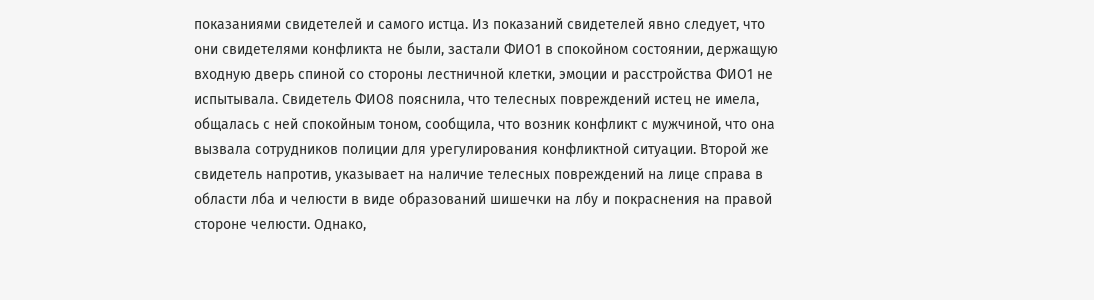показаниями свидетелей и самого истца. Из показаний свидетелей явно следует, что они свидетелями конфликта не были, застали ФИО1 в спокойном состоянии, держащую входную дверь спиной со стороны лестничной клетки, эмоции и расстройства ФИО1 не испытывала. Свидетель ФИО8 пояснила, что телесных повреждений истец не имела, общалась с ней спокойным тоном, сообщила, что возник конфликт с мужчиной, что она вызвала сотрудников полиции для урегулирования конфликтной ситуации. Второй же свидетель напротив, указывает на наличие телесных повреждений на лице справа в области лба и челюсти в виде образований шишечки на лбу и покраснения на правой стороне челюсти. Однако,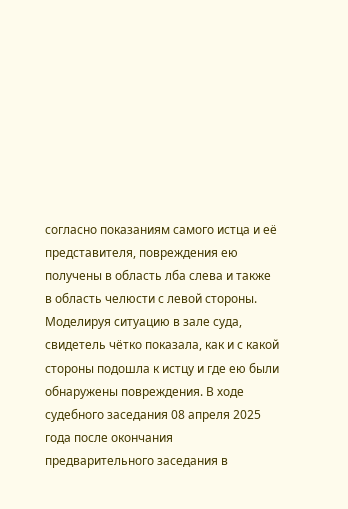согласно показаниям самого истца и её представителя, повреждения ею получены в область лба слева и также в область челюсти с левой стороны. Моделируя ситуацию в зале суда, свидетель чётко показала, как и с какой стороны подошла к истцу и где ею были обнаружены повреждения. В ходе судебного заседания 08 апреля 2025 года после окончания предварительного заседания в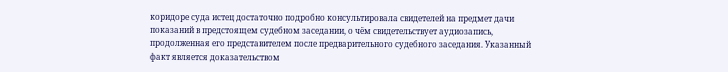коридоре суда истец достаточно подробно консультировала свидетелей на предмет дачи показаний в предстоящем судебном заседании, о чём свидетельствует аудиозапись, продолженная его представителем после предварительного судебного заседания. Указанный факт является доказательством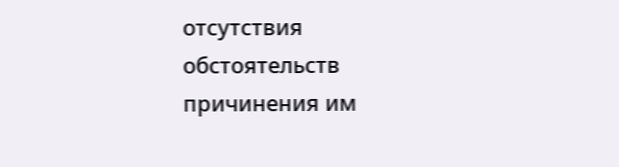отсутствия обстоятельств причинения им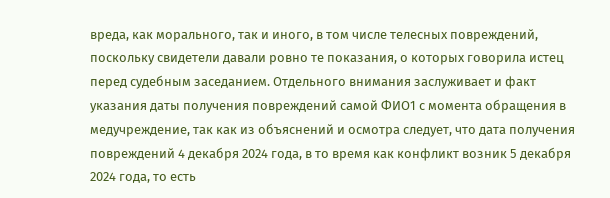вреда, как морального, так и иного, в том числе телесных повреждений, поскольку свидетели давали ровно те показания, о которых говорила истец перед судебным заседанием. Отдельного внимания заслуживает и факт указания даты получения повреждений самой ФИО1 с момента обращения в медучреждение, так как из объяснений и осмотра следует, что дата получения повреждений 4 декабря 2024 года, в то время как конфликт возник 5 декабря 2024 года, то есть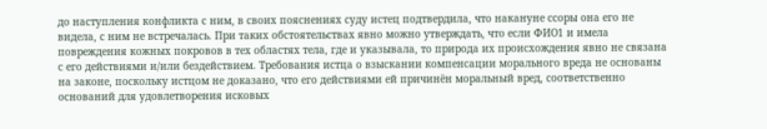до наступления конфликта с ним, в своих пояснениях суду истец подтвердила, что накануне ссоры она его не видела, с ним не встречалась. При таких обстоятельствах явно можно утверждать, что если ФИО1 и имела повреждения кожных покровов в тех областях тела, где и указывала, то природа их происхождения явно не связана с его действиями и/или бездействием. Требования истца о взыскании компенсации морального вреда не основаны на законе, поскольку истцом не доказано, что его действиями ей причинён моральный вред, соответственно оснований для удовлетворения исковых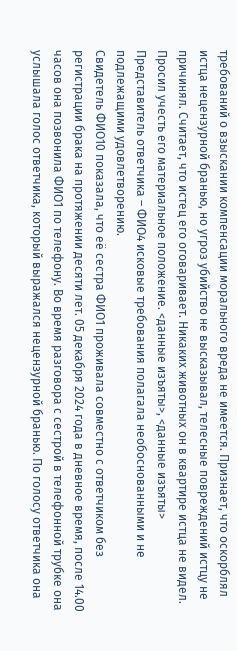требований о взыскании компенсации морального вреда не имеется. Признает, что оскорблял истца нецензурной бранью, но угроз убийство не высказывал, телесные повреждений истцу не причинял. Считает, что истец его оговаривает. Никаких животных он в квартире истца не видел. Просил учесть его материальное положение. <данные изъяты>, <данные изъяты>
Представитель ответчика – ФИО4 исковые требования полагала необоснованными и не подлежащими удовлетворению.
Свидетель ФИО10 показала, что её сестра ФИО1 проживала совместно с ответчиком без регистрации брака на протяжении десяти лет. 05 декабря 2024 года в дневное время, после 14.00 часов она позвонила ФИО1 по телефону. Во время разговора с сестрой в телефонной трубке она услышала голос ответчика, который выражался нецензурной бранью. По голосу ответчика она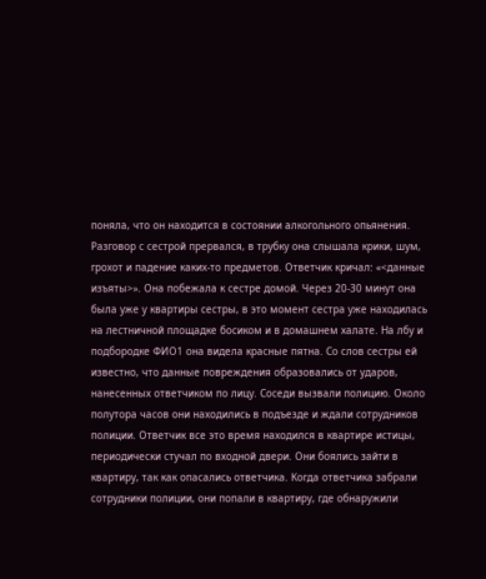поняла, что он находится в состоянии алкогольного опьянения. Разговор с сестрой прервался, в трубку она слышала крики, шум, грохот и падение каких-то предметов. Ответчик кричал: «<данные изъяты>». Она побежала к сестре домой. Через 20-30 минут она была уже у квартиры сестры, в это момент сестра уже находилась на лестничной площадке босиком и в домашнем халате. На лбу и подбородке ФИО1 она видела красные пятна. Со слов сестры ей известно, что данные повреждения образовались от ударов, нанесенных ответчиком по лицу. Соседи вызвали полицию. Около полутора часов они находились в подъезде и ждали сотрудников полиции. Ответчик все это время находился в квартире истицы, периодически стучал по входной двери. Они боялись зайти в квартиру, так как опасались ответчика. Когда ответчика забрали сотрудники полиции, они попали в квартиру, где обнаружили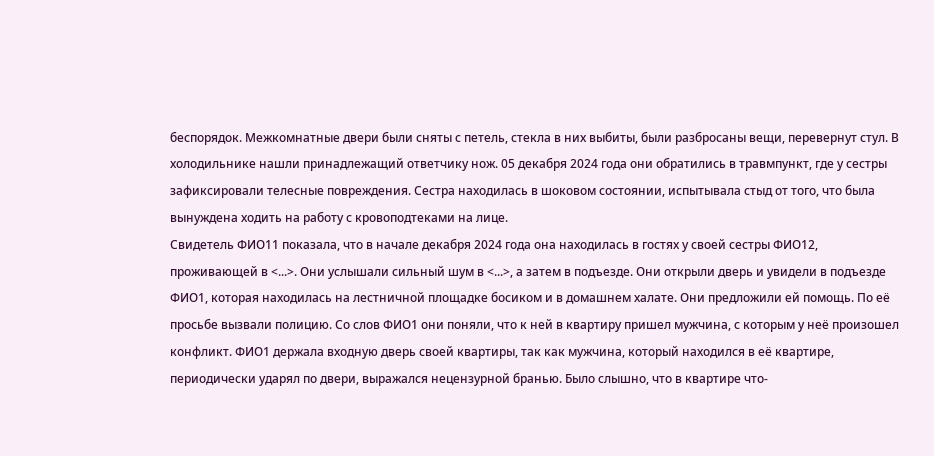беспорядок. Межкомнатные двери были сняты с петель, стекла в них выбиты, были разбросаны вещи, перевернут стул. В холодильнике нашли принадлежащий ответчику нож. 05 декабря 2024 года они обратились в травмпункт, где у сестры зафиксировали телесные повреждения. Сестра находилась в шоковом состоянии, испытывала стыд от того, что была вынуждена ходить на работу с кровоподтеками на лице.
Свидетель ФИО11 показала, что в начале декабря 2024 года она находилась в гостях у своей сестры ФИО12, проживающей в <...>. Они услышали сильный шум в <...>, а затем в подъезде. Они открыли дверь и увидели в подъезде ФИО1, которая находилась на лестничной площадке босиком и в домашнем халате. Они предложили ей помощь. По её просьбе вызвали полицию. Со слов ФИО1 они поняли, что к ней в квартиру пришел мужчина, с которым у неё произошел конфликт. ФИО1 держала входную дверь своей квартиры, так как мужчина, который находился в её квартире, периодически ударял по двери, выражался нецензурной бранью. Было слышно, что в квартире что-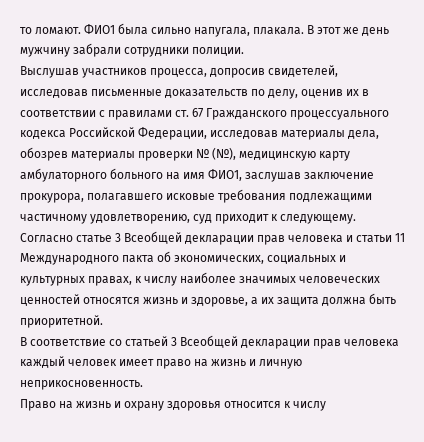то ломают. ФИО1 была сильно напугала, плакала. В этот же день мужчину забрали сотрудники полиции.
Выслушав участников процесса, допросив свидетелей, исследовав письменные доказательств по делу, оценив их в соответствии с правилами ст. 67 Гражданского процессуального кодекса Российской Федерации, исследовав материалы дела, обозрев материалы проверки № (№), медицинскую карту амбулаторного больного на имя ФИО1, заслушав заключение прокурора, полагавшего исковые требования подлежащими частичному удовлетворению, суд приходит к следующему.
Согласно статье 3 Всеобщей декларации прав человека и статьи 11 Международного пакта об экономических, социальных и культурных правах, к числу наиболее значимых человеческих ценностей относятся жизнь и здоровье, а их защита должна быть приоритетной.
В соответствие со статьей 3 Всеобщей декларации прав человека каждый человек имеет право на жизнь и личную неприкосновенность.
Право на жизнь и охрану здоровья относится к числу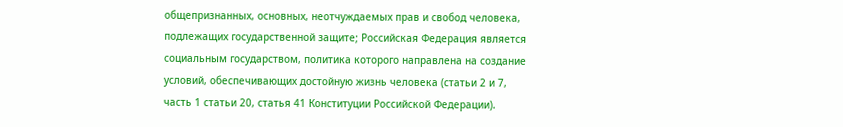общепризнанных, основных, неотчуждаемых прав и свобод человека, подлежащих государственной защите; Российская Федерация является социальным государством, политика которого направлена на создание условий, обеспечивающих достойную жизнь человека (статьи 2 и 7, часть 1 статьи 20, статья 41 Конституции Российской Федерации).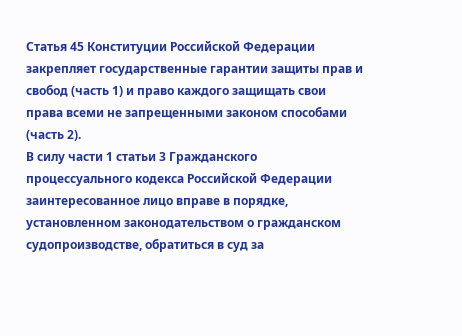Статья 45 Конституции Российской Федерации закрепляет государственные гарантии защиты прав и свобод (часть 1) и право каждого защищать свои права всеми не запрещенными законом способами (часть 2).
В силу части 1 статьи 3 Гражданского процессуального кодекса Российской Федерации заинтересованное лицо вправе в порядке, установленном законодательством о гражданском судопроизводстве, обратиться в суд за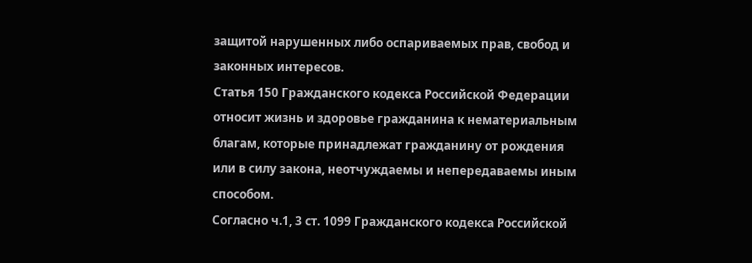защитой нарушенных либо оспариваемых прав, свобод и законных интересов.
Статья 150 Гражданского кодекса Российской Федерации относит жизнь и здоровье гражданина к нематериальным благам, которые принадлежат гражданину от рождения или в силу закона, неотчуждаемы и непередаваемы иным способом.
Согласно ч.1, 3 ст. 1099 Гражданского кодекса Российской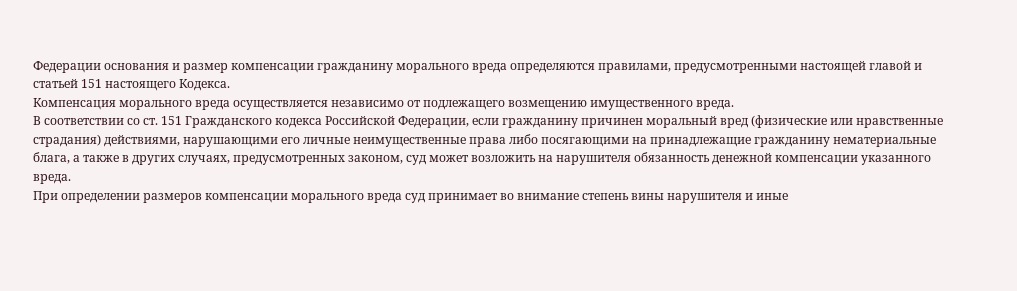Федерации основания и размер компенсации гражданину морального вреда определяются правилами, предусмотренными настоящей главой и статьей 151 настоящего Кодекса.
Компенсация морального вреда осуществляется независимо от подлежащего возмещению имущественного вреда.
В соответствии со ст. 151 Гражданского кодекса Российской Федерации, если гражданину причинен моральный вред (физические или нравственные страдания) действиями, нарушающими его личные неимущественные права либо посягающими на принадлежащие гражданину нематериальные блага, а также в других случаях, предусмотренных законом, суд может возложить на нарушителя обязанность денежной компенсации указанного вреда.
При определении размеров компенсации морального вреда суд принимает во внимание степень вины нарушителя и иные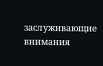заслуживающие внимания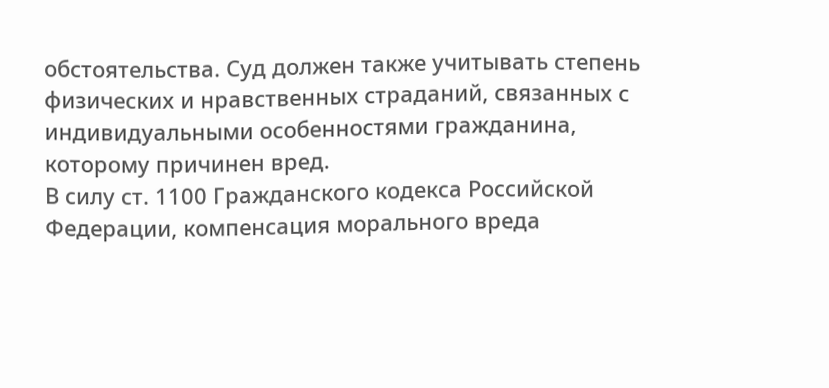обстоятельства. Суд должен также учитывать степень физических и нравственных страданий, связанных с индивидуальными особенностями гражданина, которому причинен вред.
В силу ст. 1100 Гражданского кодекса Российской Федерации, компенсация морального вреда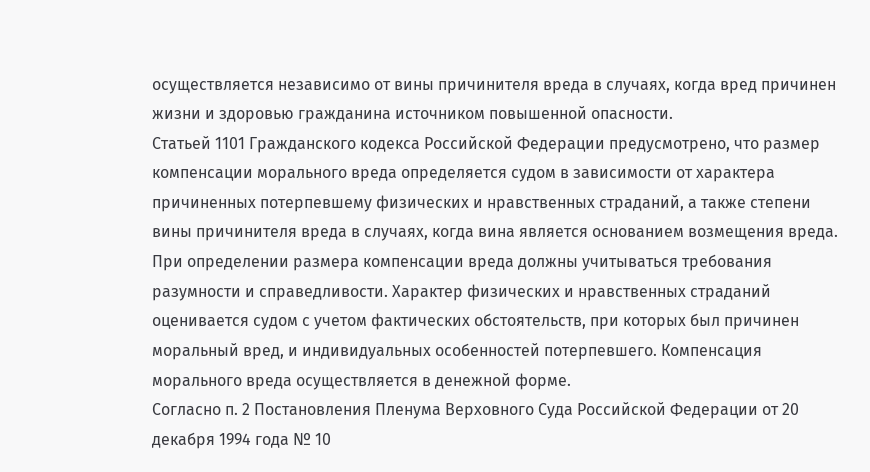осуществляется независимо от вины причинителя вреда в случаях, когда вред причинен жизни и здоровью гражданина источником повышенной опасности.
Статьей 1101 Гражданского кодекса Российской Федерации предусмотрено, что размер компенсации морального вреда определяется судом в зависимости от характера причиненных потерпевшему физических и нравственных страданий, а также степени вины причинителя вреда в случаях, когда вина является основанием возмещения вреда. При определении размера компенсации вреда должны учитываться требования разумности и справедливости. Характер физических и нравственных страданий оценивается судом с учетом фактических обстоятельств, при которых был причинен моральный вред, и индивидуальных особенностей потерпевшего. Компенсация морального вреда осуществляется в денежной форме.
Согласно п. 2 Постановления Пленума Верховного Суда Российской Федерации от 20 декабря 1994 года № 10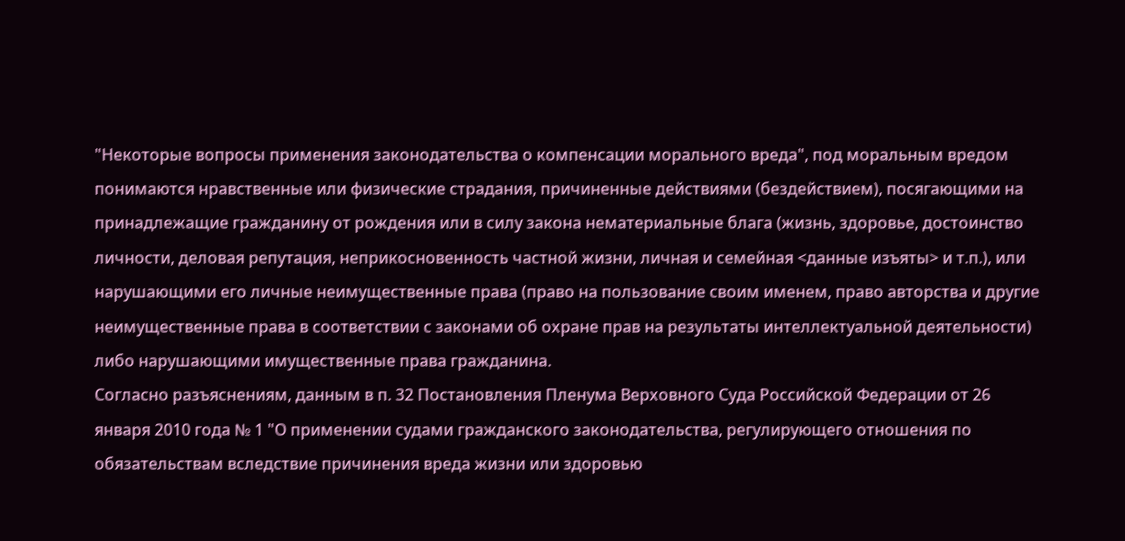"Некоторые вопросы применения законодательства о компенсации морального вреда", под моральным вредом понимаются нравственные или физические страдания, причиненные действиями (бездействием), посягающими на принадлежащие гражданину от рождения или в силу закона нематериальные блага (жизнь, здоровье, достоинство личности, деловая репутация, неприкосновенность частной жизни, личная и семейная <данные изъяты> и т.п.), или нарушающими его личные неимущественные права (право на пользование своим именем, право авторства и другие неимущественные права в соответствии с законами об охране прав на результаты интеллектуальной деятельности) либо нарушающими имущественные права гражданина.
Согласно разъяснениям, данным в п. 32 Постановления Пленума Верховного Суда Российской Федерации от 26 января 2010 года № 1 "О применении судами гражданского законодательства, регулирующего отношения по обязательствам вследствие причинения вреда жизни или здоровью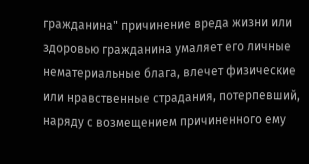гражданина" причинение вреда жизни или здоровью гражданина умаляет его личные нематериальные блага, влечет физические или нравственные страдания, потерпевший, наряду с возмещением причиненного ему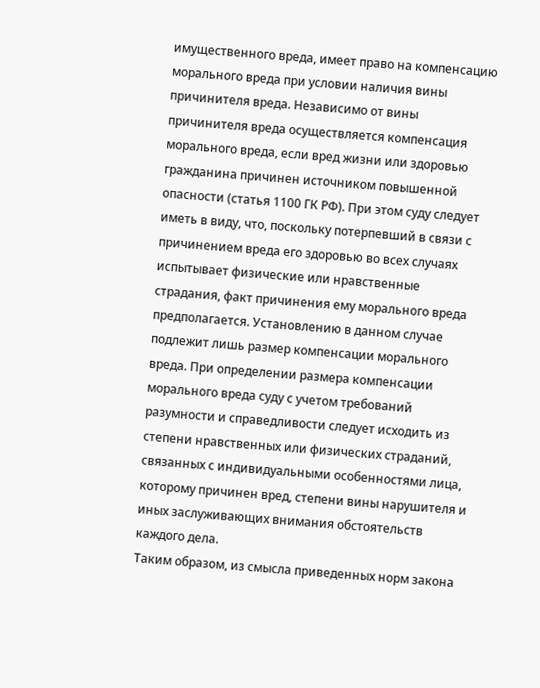имущественного вреда, имеет право на компенсацию морального вреда при условии наличия вины причинителя вреда. Независимо от вины причинителя вреда осуществляется компенсация морального вреда, если вред жизни или здоровью гражданина причинен источником повышенной опасности (статья 1100 ГК РФ). При этом суду следует иметь в виду, что, поскольку потерпевший в связи с причинением вреда его здоровью во всех случаях испытывает физические или нравственные страдания, факт причинения ему морального вреда предполагается. Установлению в данном случае подлежит лишь размер компенсации морального вреда. При определении размера компенсации морального вреда суду с учетом требований разумности и справедливости следует исходить из степени нравственных или физических страданий, связанных с индивидуальными особенностями лица, которому причинен вред, степени вины нарушителя и иных заслуживающих внимания обстоятельств каждого дела.
Таким образом, из смысла приведенных норм закона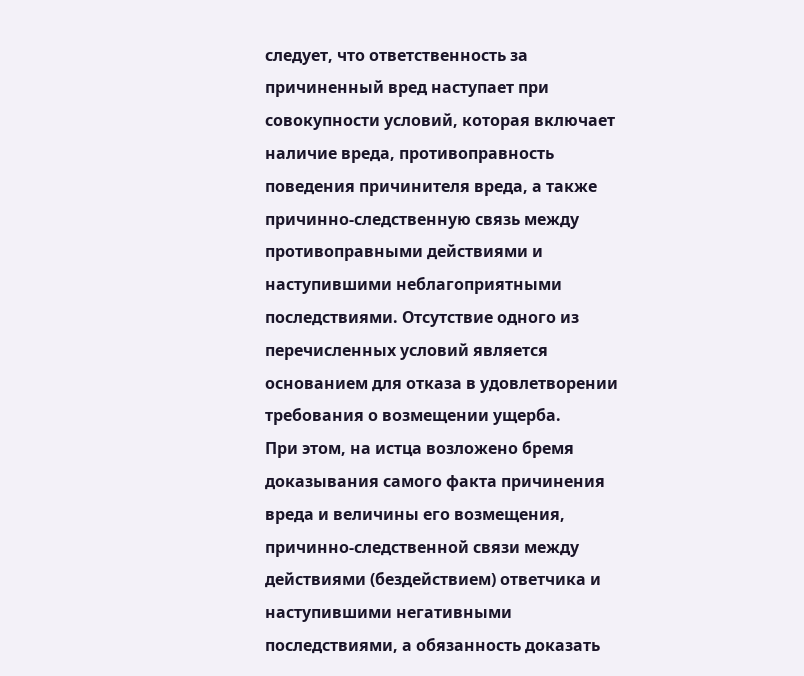следует, что ответственность за причиненный вред наступает при совокупности условий, которая включает наличие вреда, противоправность поведения причинителя вреда, а также причинно-следственную связь между противоправными действиями и наступившими неблагоприятными последствиями. Отсутствие одного из перечисленных условий является основанием для отказа в удовлетворении требования о возмещении ущерба.
При этом, на истца возложено бремя доказывания самого факта причинения вреда и величины его возмещения, причинно-следственной связи между действиями (бездействием) ответчика и наступившими негативными последствиями, а обязанность доказать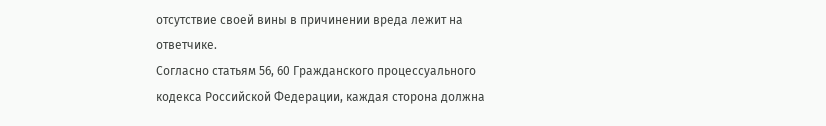отсутствие своей вины в причинении вреда лежит на ответчике.
Согласно статьям 56, 60 Гражданского процессуального кодекса Российской Федерации, каждая сторона должна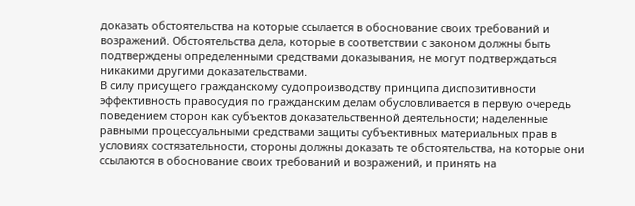доказать обстоятельства на которые ссылается в обоснование своих требований и возражений. Обстоятельства дела, которые в соответствии с законом должны быть подтверждены определенными средствами доказывания, не могут подтверждаться никакими другими доказательствами.
В силу присущего гражданскому судопроизводству принципа диспозитивности эффективность правосудия по гражданским делам обусловливается в первую очередь поведением сторон как субъектов доказательственной деятельности; наделенные равными процессуальными средствами защиты субъективных материальных прав в условиях состязательности, стороны должны доказать те обстоятельства, на которые они ссылаются в обоснование своих требований и возражений, и принять на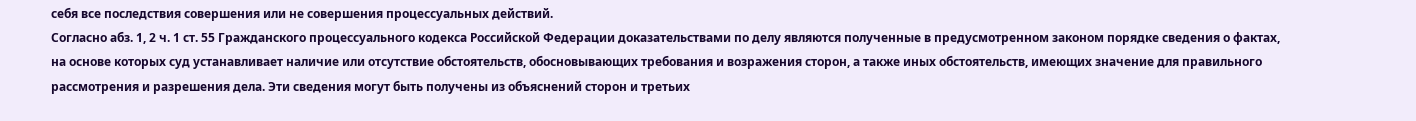себя все последствия совершения или не совершения процессуальных действий.
Согласно абз. 1, 2 ч. 1 ст. 55 Гражданского процессуального кодекса Российской Федерации доказательствами по делу являются полученные в предусмотренном законом порядке сведения о фактах, на основе которых суд устанавливает наличие или отсутствие обстоятельств, обосновывающих требования и возражения сторон, а также иных обстоятельств, имеющих значение для правильного рассмотрения и разрешения дела. Эти сведения могут быть получены из объяснений сторон и третьих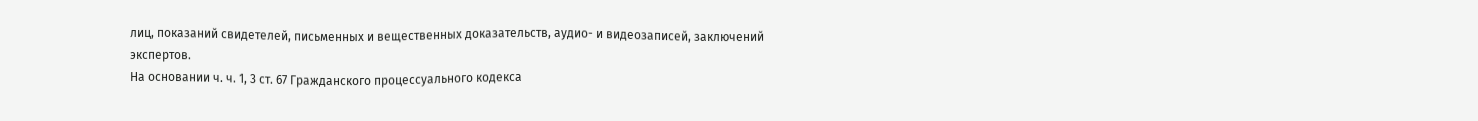лиц, показаний свидетелей, письменных и вещественных доказательств, аудио- и видеозаписей, заключений экспертов.
На основании ч. ч. 1, 3 ст. 67 Гражданского процессуального кодекса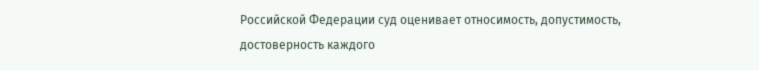Российской Федерации суд оценивает относимость, допустимость, достоверность каждого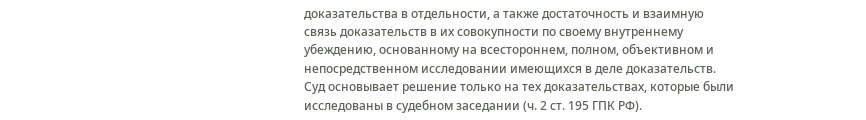доказательства в отдельности, а также достаточность и взаимную связь доказательств в их совокупности по своему внутреннему убеждению, основанному на всестороннем, полном, объективном и непосредственном исследовании имеющихся в деле доказательств.
Суд основывает решение только на тех доказательствах, которые были исследованы в судебном заседании (ч. 2 ст. 195 ГПК РФ).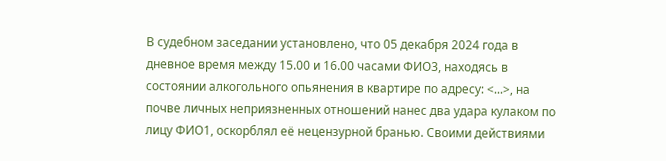В судебном заседании установлено, что 05 декабря 2024 года в дневное время между 15.00 и 16.00 часами ФИО3, находясь в состоянии алкогольного опьянения в квартире по адресу: <...>, на почве личных неприязненных отношений нанес два удара кулаком по лицу ФИО1, оскорблял её нецензурной бранью. Своими действиями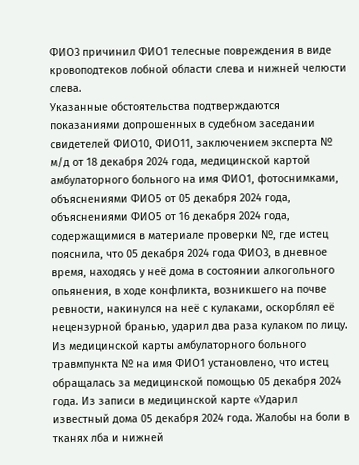ФИО3 причинил ФИО1 телесные повреждения в виде кровоподтеков лобной области слева и нижней челюсти слева.
Указанные обстоятельства подтверждаются показаниями допрошенных в судебном заседании свидетелей ФИО10, ФИО11, заключением эксперта № м/д от 18 декабря 2024 года, медицинской картой амбулаторного больного на имя ФИО1, фотоснимками, объяснениями ФИО5 от 05 декабря 2024 года, объяснениями ФИО5 от 16 декабря 2024 года, содержащимися в материале проверки №, где истец пояснила, что 05 декабря 2024 года ФИО3, в дневное время, находясь у неё дома в состоянии алкогольного опьянения, в ходе конфликта, возникшего на почве ревности, накинулся на неё с кулаками, оскорблял её нецензурной бранью, ударил два раза кулаком по лицу.
Из медицинской карты амбулаторного больного травмпункта № на имя ФИО1 установлено, что истец обращалась за медицинской помощью 05 декабря 2024 года. Из записи в медицинской карте «Ударил известный дома 05 декабря 2024 года. Жалобы на боли в тканях лба и нижней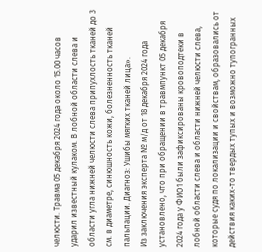челюсти. Травма 05 декабря 2024 года около 15.00 часов ударил известный кулаком. В лобной области слева и области угла нижней челюсти слева припухлость тканей до 3 см. в диаметре, синюшность кожи, болезненность тканей пальпации. Диагноз: Ушибы мягких тканей лица».
Из заключения эксперта № м/д от 18 декабря 2024 года установлено, что при обращении в травмпункт 05 декабря 2024 года у ФИО1 были зафиксированы кровоподтеки в лобной области слева и области нижней челюсти слева, которые судя по локализации и свойствам, образовались от действия каких-то твердых тупых и возможно тупогранных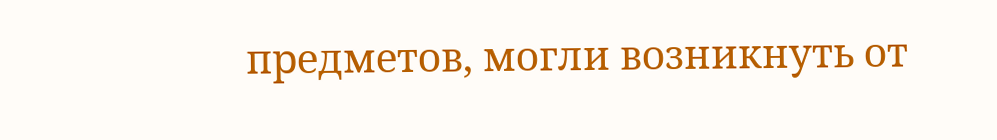предметов, могли возникнуть от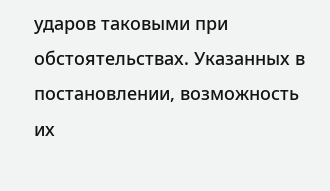ударов таковыми при обстоятельствах. Указанных в постановлении, возможность их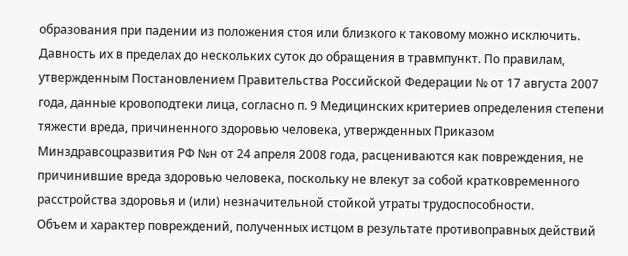образования при падении из положения стоя или близкого к таковому можно исключить. Давность их в пределах до нескольких суток до обращения в травмпункт. По правилам, утвержденным Постановлением Правительства Российской Федерации № от 17 августа 2007 года, данные кровоподтеки лица, согласно п. 9 Медицинских критериев определения степени тяжести вреда, причиненного здоровью человека, утвержденных Приказом Минздравсоцразвития РФ №н от 24 апреля 2008 года, расцениваются как повреждения, не причинившие вреда здоровью человека, поскольку не влекут за собой кратковременного расстройства здоровья и (или) незначительной стойкой утраты трудоспособности.
Объем и характер повреждений, полученных истцом в результате противоправных действий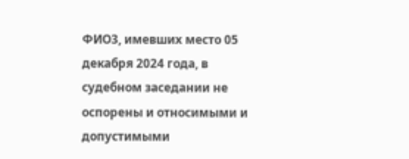ФИО3, имевших место 05 декабря 2024 года, в судебном заседании не оспорены и относимыми и допустимыми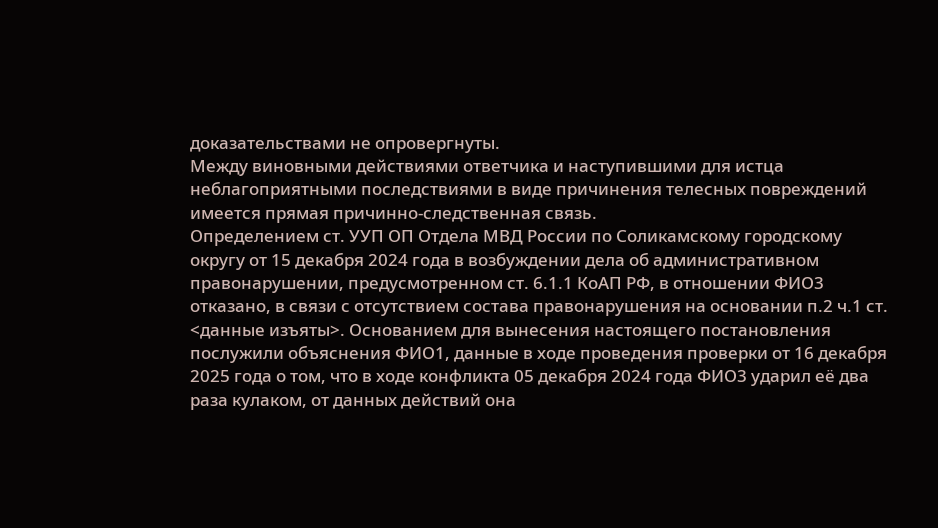доказательствами не опровергнуты.
Между виновными действиями ответчика и наступившими для истца неблагоприятными последствиями в виде причинения телесных повреждений имеется прямая причинно-следственная связь.
Определением ст. УУП ОП Отдела МВД России по Соликамскому городскому округу от 15 декабря 2024 года в возбуждении дела об административном правонарушении, предусмотренном ст. 6.1.1 КоАП РФ, в отношении ФИО3 отказано, в связи с отсутствием состава правонарушения на основании п.2 ч.1 ст. <данные изъяты>. Основанием для вынесения настоящего постановления послужили объяснения ФИО1, данные в ходе проведения проверки от 16 декабря 2025 года о том, что в ходе конфликта 05 декабря 2024 года ФИО3 ударил её два раза кулаком, от данных действий она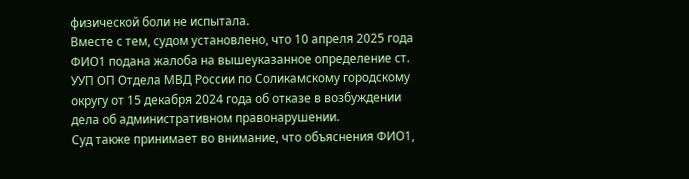физической боли не испытала.
Вместе с тем, судом установлено, что 10 апреля 2025 года ФИО1 подана жалоба на вышеуказанное определение ст. УУП ОП Отдела МВД России по Соликамскому городскому округу от 15 декабря 2024 года об отказе в возбуждении дела об административном правонарушении.
Суд также принимает во внимание, что объяснения ФИО1,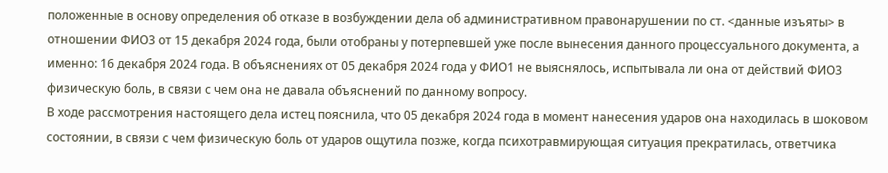положенные в основу определения об отказе в возбуждении дела об административном правонарушении по ст. <данные изъяты> в отношении ФИО3 от 15 декабря 2024 года, были отобраны у потерпевшей уже после вынесения данного процессуального документа, а именно: 16 декабря 2024 года. В объяснениях от 05 декабря 2024 года у ФИО1 не выяснялось, испытывала ли она от действий ФИО3 физическую боль, в связи с чем она не давала объяснений по данному вопросу.
В ходе рассмотрения настоящего дела истец пояснила, что 05 декабря 2024 года в момент нанесения ударов она находилась в шоковом состоянии, в связи с чем физическую боль от ударов ощутила позже, когда психотравмирующая ситуация прекратилась, ответчика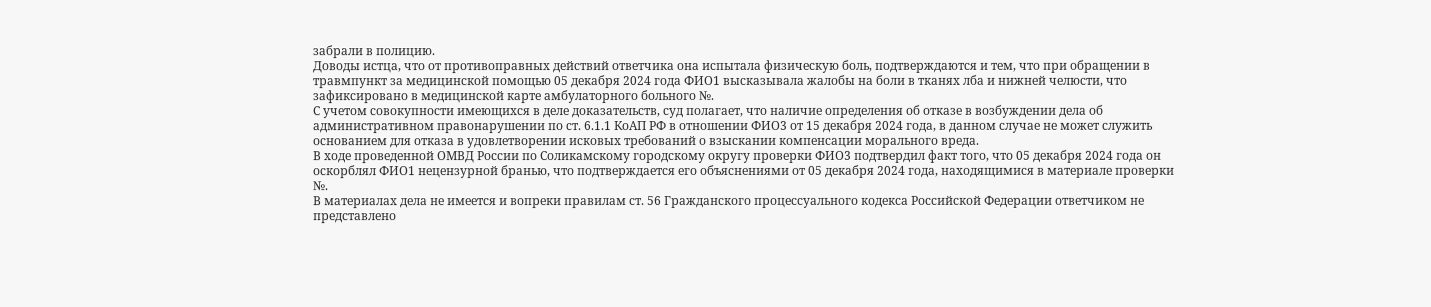забрали в полицию.
Доводы истца, что от противоправных действий ответчика она испытала физическую боль, подтверждаются и тем, что при обращении в травмпункт за медицинской помощью 05 декабря 2024 года ФИО1 высказывала жалобы на боли в тканях лба и нижней челюсти, что зафиксировано в медицинской карте амбулаторного больного №.
С учетом совокупности имеющихся в деле доказательств, суд полагает, что наличие определения об отказе в возбуждении дела об административном правонарушении по ст. 6.1.1 КоАП РФ в отношении ФИО3 от 15 декабря 2024 года, в данном случае не может служить основанием для отказа в удовлетворении исковых требований о взыскании компенсации морального вреда.
В ходе проведенной ОМВД России по Соликамскому городскому округу проверки ФИО3 подтвердил факт того, что 05 декабря 2024 года он оскорблял ФИО1 нецензурной бранью, что подтверждается его объяснениями от 05 декабря 2024 года, находящимися в материале проверки №.
В материалах дела не имеется и вопреки правилам ст. 56 Гражданского процессуального кодекса Российской Федерации ответчиком не представлено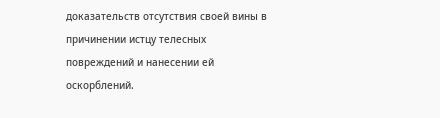доказательств отсутствия своей вины в причинении истцу телесных повреждений и нанесении ей оскорблений.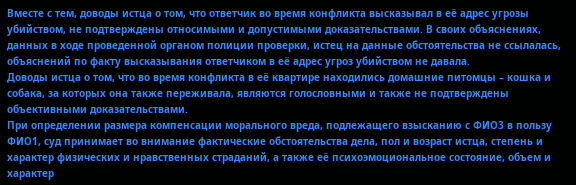Вместе с тем, доводы истца о том, что ответчик во время конфликта высказывал в её адрес угрозы убийством, не подтверждены относимыми и допустимыми доказательствами. В своих объяснениях, данных в ходе проведенной органом полиции проверки, истец на данные обстоятельства не ссылалась, объяснений по факту высказывания ответчиком в её адрес угроз убийством не давала.
Доводы истца о том, что во время конфликта в её квартире находились домашние питомцы – кошка и собака, за которых она также переживала, являются голословными и также не подтверждены объективными доказательствами.
При определении размера компенсации морального вреда, подлежащего взысканию с ФИО3 в пользу ФИО1, суд принимает во внимание фактические обстоятельства дела, пол и возраст истца, степень и характер физических и нравственных страданий, а также её психоэмоциональное состояние, объем и характер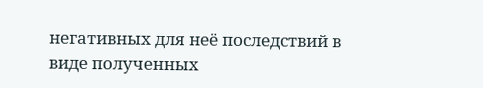негативных для неё последствий в виде полученных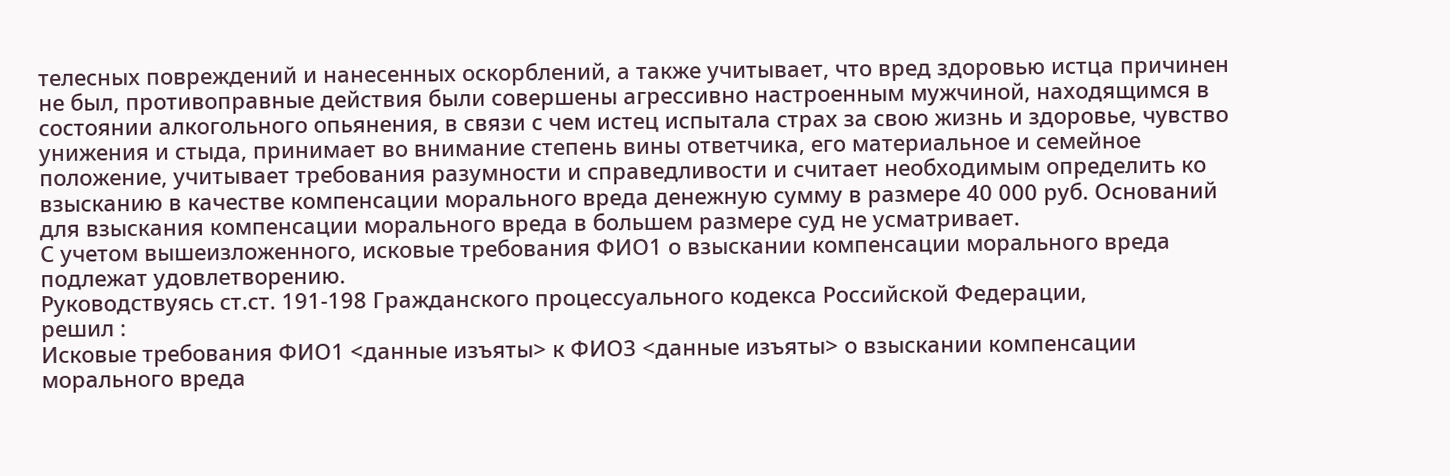телесных повреждений и нанесенных оскорблений, а также учитывает, что вред здоровью истца причинен не был, противоправные действия были совершены агрессивно настроенным мужчиной, находящимся в состоянии алкогольного опьянения, в связи с чем истец испытала страх за свою жизнь и здоровье, чувство унижения и стыда, принимает во внимание степень вины ответчика, его материальное и семейное положение, учитывает требования разумности и справедливости и считает необходимым определить ко взысканию в качестве компенсации морального вреда денежную сумму в размере 40 000 руб. Оснований для взыскания компенсации морального вреда в большем размере суд не усматривает.
С учетом вышеизложенного, исковые требования ФИО1 о взыскании компенсации морального вреда подлежат удовлетворению.
Руководствуясь ст.ст. 191-198 Гражданского процессуального кодекса Российской Федерации,
решил :
Исковые требования ФИО1 <данные изъяты> к ФИО3 <данные изъяты> о взыскании компенсации морального вреда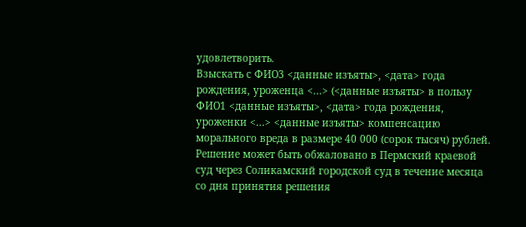удовлетворить.
Взыскать с ФИО3 <данные изъяты>, <дата> года рождения, уроженца <...> (<данные изъяты> в пользу ФИО1 <данные изъяты>, <дата> года рождения, уроженки <...> <данные изъяты> компенсацию морального вреда в размере 40 000 (сорок тысяч) рублей.
Решение может быть обжаловано в Пермский краевой суд через Соликамский городской суд в течение месяца со дня принятия решения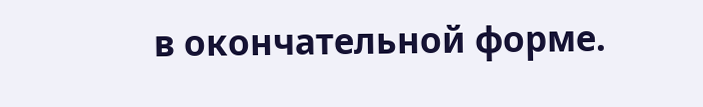в окончательной форме.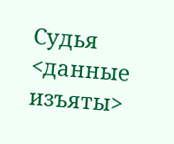Судья <данные изъяты>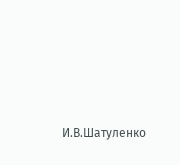И.В.Шатуленко